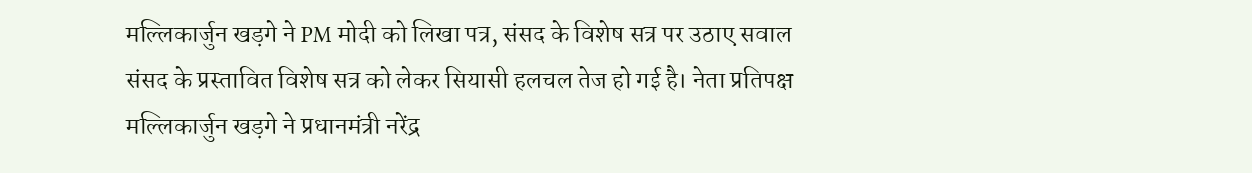मल्लिकार्जुन खड़गे ने PM मोदी को लिखा पत्र, संसद के विशेष सत्र पर उठाए सवाल
संसद के प्रस्तावित विशेष सत्र को लेकर सियासी हलचल तेज हो गई है। नेता प्रतिपक्ष मल्लिकार्जुन खड़गे ने प्रधानमंत्री नरेंद्र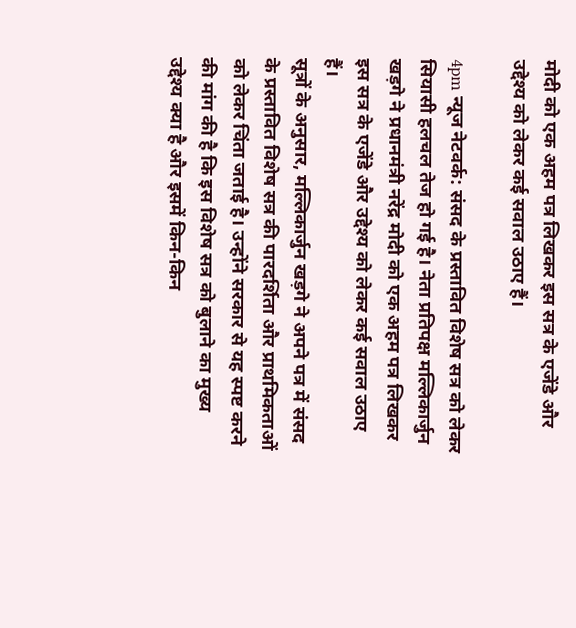मोदी को एक अहम पत्र लिखकर इस सत्र के एजेंडे और उद्देश्य को लेकर कई सवाल उठाए हैं।

4pm न्यूज नेटवर्क: संसद के प्रस्तावित विशेष सत्र को लेकर सियासी हलचल तेज हो गई है। नेता प्रतिपक्ष मल्लिकार्जुन खड़गे ने प्रधानमंत्री नरेंद्र मोदी को एक अहम पत्र लिखकर इस सत्र के एजेंडे और उद्देश्य को लेकर कई सवाल उठाए हैं।
सूत्रों के अनुसार, मल्लिकार्जुन खड़गे ने अपने पत्र में संसद के प्रस्तावित विशेष सत्र की पारदर्शिता और प्राथमिकताओं को लेकर चिंता जताई है। उन्होंने सरकार से यह स्पष्ट करने की मांग की है कि इस विशेष सत्र को बुलाने का मुख्य उद्देश्य क्या है और इसमें किन-किन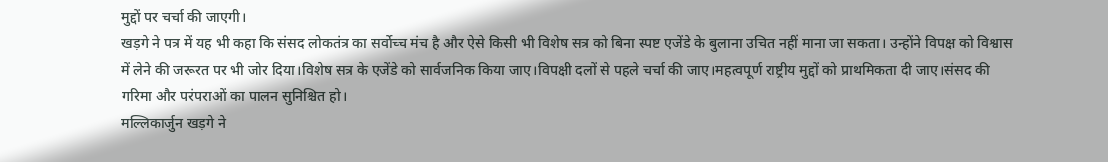मुद्दों पर चर्चा की जाएगी।
खड़गे ने पत्र में यह भी कहा कि संसद लोकतंत्र का सर्वोच्च मंच है और ऐसे किसी भी विशेष सत्र को बिना स्पष्ट एजेंडे के बुलाना उचित नहीं माना जा सकता। उन्होंने विपक्ष को विश्वास में लेने की जरूरत पर भी जोर दिया।विशेष सत्र के एजेंडे को सार्वजनिक किया जाए।विपक्षी दलों से पहले चर्चा की जाए।महत्वपूर्ण राष्ट्रीय मुद्दों को प्राथमिकता दी जाए।संसद की गरिमा और परंपराओं का पालन सुनिश्चित हो।
मल्लिकार्जुन खड़गे ने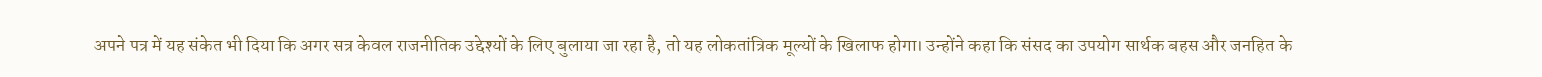अपने पत्र में यह संकेत भी दिया कि अगर सत्र केवल राजनीतिक उद्देश्यों के लिए बुलाया जा रहा है, तो यह लोकतांत्रिक मूल्यों के खिलाफ होगा। उन्होंने कहा कि संसद का उपयोग सार्थक बहस और जनहित के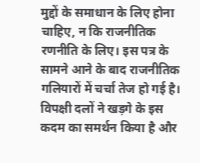मुद्दों के समाधान के लिए होना चाहिए, न कि राजनीतिक रणनीति के लिए। इस पत्र के सामने आने के बाद राजनीतिक गलियारों में चर्चा तेज हो गई है। विपक्षी दलों ने खड़गे के इस कदम का समर्थन किया है और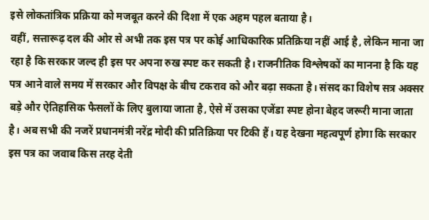इसे लोकतांत्रिक प्रक्रिया को मजबूत करने की दिशा में एक अहम पहल बताया है।
वहीं, सत्तारूढ़ दल की ओर से अभी तक इस पत्र पर कोई आधिकारिक प्रतिक्रिया नहीं आई है, लेकिन माना जा रहा है कि सरकार जल्द ही इस पर अपना रुख स्पष्ट कर सकती है। राजनीतिक विश्लेषकों का मानना है कि यह पत्र आने वाले समय में सरकार और विपक्ष के बीच टकराव को और बढ़ा सकता है। संसद का विशेष सत्र अक्सर बड़े और ऐतिहासिक फैसलों के लिए बुलाया जाता है, ऐसे में उसका एजेंडा स्पष्ट होना बेहद जरूरी माना जाता है। अब सभी की नजरें प्रधानमंत्री नरेंद्र मोदी की प्रतिक्रिया पर टिकी हैं। यह देखना महत्वपूर्ण होगा कि सरकार इस पत्र का जवाब किस तरह देती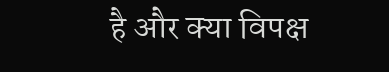है और क्या विपक्ष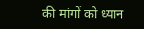की मांगों को ध्यान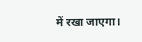में रखा जाएगा।